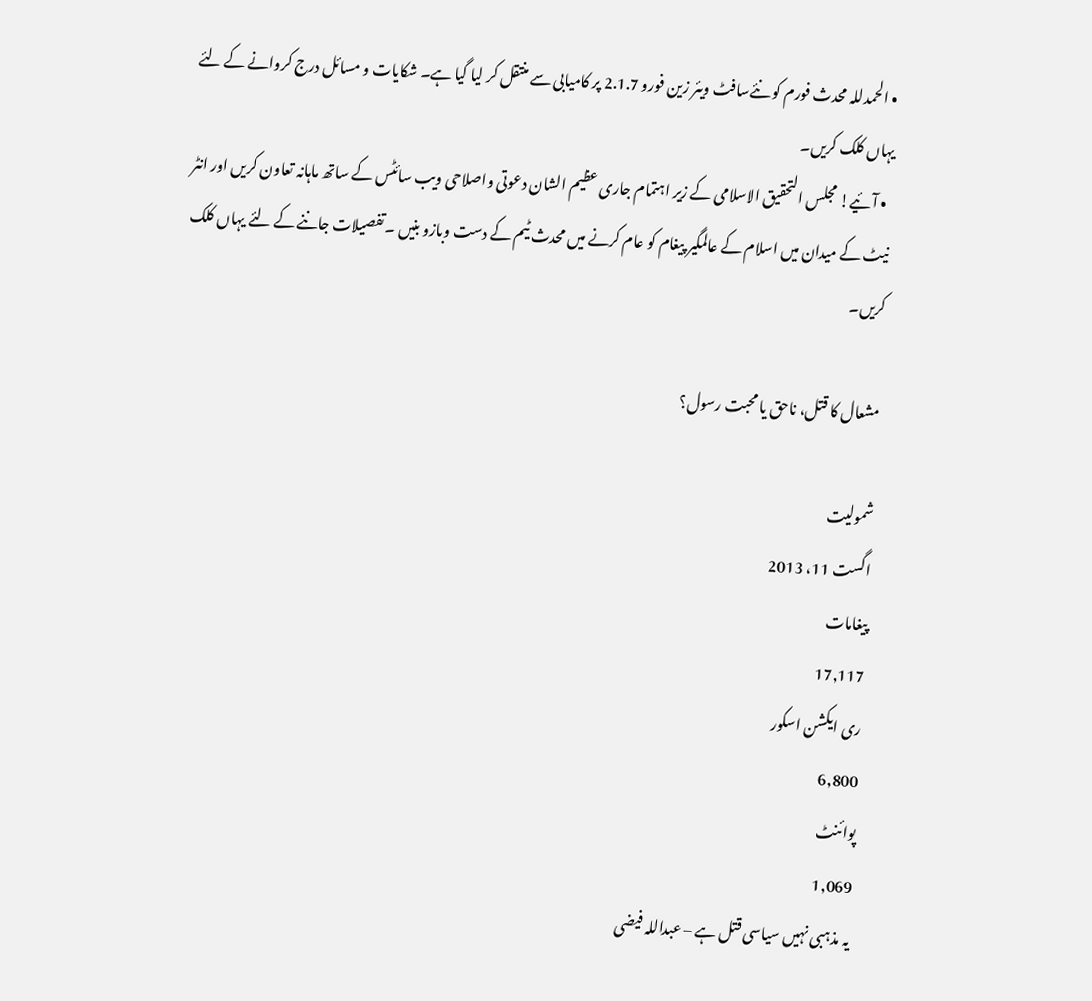• الحمدللہ محدث فورم کو نئےسافٹ ویئر زین فورو 2.1.7 پر کامیابی سے منتقل کر لیا گیا ہے۔ شکایات و مسائل درج کروانے کے لئے یہاں کلک کریں۔
  • آئیے! مجلس التحقیق الاسلامی کے زیر اہتمام جاری عظیم الشان دعوتی واصلاحی ویب سائٹس کے ساتھ ماہانہ تعاون کریں اور انٹر نیٹ کے میدان میں اسلام کے عالمگیر پیغام کو عام کرنے میں محدث ٹیم کے دست وبازو بنیں ۔تفصیلات جاننے کے لئے یہاں کلک کریں۔

مشعال کا قتل، ناحق یا محبت رسول؟

شمولیت
اگست 11، 2013
پیغامات
17,117
ری ایکشن اسکور
6,800
پوائنٹ
1,069
یہ مذہبی نہیں سیاسی قتل ہے – عبداللہ فیضی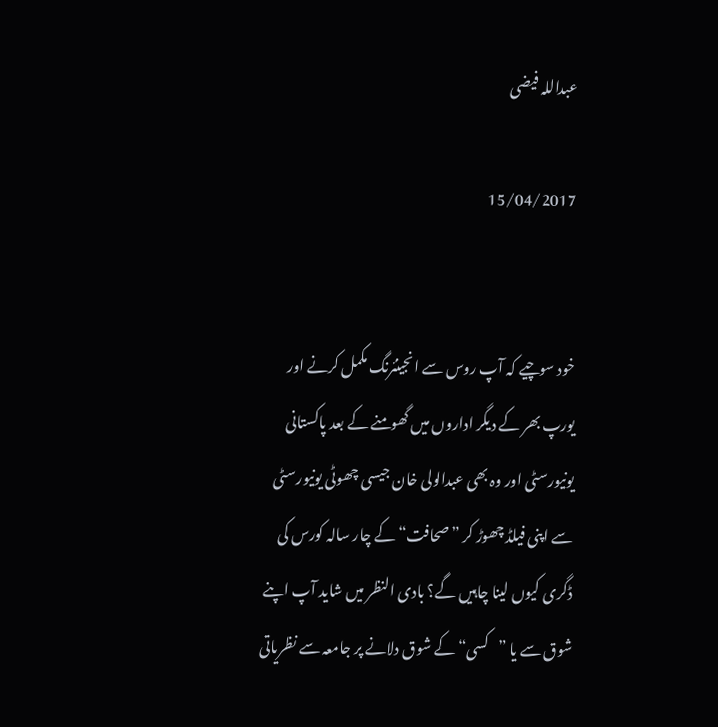عبداللہ فیضی

15/04/2017


خود سوچیے کہ آپ روس سے انجینئرنگ مکمل کرنے اور یورپ بھر کے دیگر اداروں میں گھومنے کے بعد پاکستانی یونیورسٹی اور وہ بھی عبدالولی خان جیسی چھوٹی یونیورسٹی سے اپنی فیلڈ چھوڑ کر ”صحافت“ کے چار سالہ کورس کی ڈگری کیوں لینا چاہیں گے؟ بادی النظر میں شاید آپ اپنے شوق سے یا ”کسی“ کے شوق دلانے پر جامعہ سے نظریاتی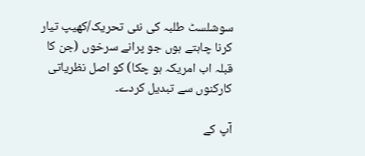سوشلسٹ طلبہ کی نئی تحریک/کھیپ تیار کرنا چاہتے ہوں جو پرانے سرخوں (جن کا قبلہ اب امریکہ ہو چکا) کو اصل نظریاتی کارکنوں سے تبدیل کردے۔

آپ کے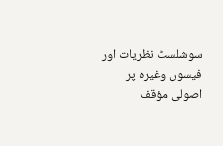سوشلسٹ نظریات اور فیسوں وغیرہ پر اصولی مؤقف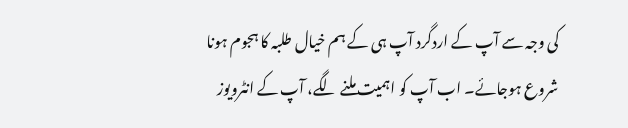کی وجہ سے آپ کے اردگرد آپ ہی کے ہم خیال طلبہ کا ہجوم ہونا شروع ہوجائے۔ اب آپ کو اہمیت ملنے لگے، آپ کے انٹرویوز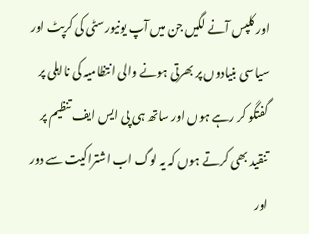اور کلپس آنے لگیں جن میں آپ یونیورسٹی کی کرپٹ اور سیاسی بنیادوں پر بھرتی ہونے والی انتظامیہ کی نااہلی پر گفتگو کر رہے ہوں اور ساتھ ہی پی ایس ایف تنظیم پر تنقید بھی کرتے ہوں کہ یہ لوگ اب اشتراکیت سے دور اور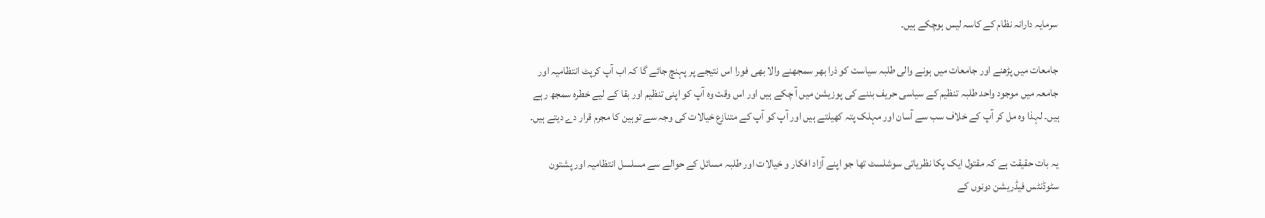سرمایہ دارانہ نظام کے کاسہ لیس ہوچکے ہیں۔

جامعات میں پڑھنے اور جامعات میں ہونے والی طلبہ سیاست کو ذرا بھر سمجھنے والا بھی فورا اس نتیجے پر پہنچ جائے گا کہ اب آپ کرپٹ انتظامیہ اور جامعہ میں موجود واحد طلبہ تنظیم کے سیاسی حریف بننے کی پوزیشن میں آ چکے ہیں اور اس وقت وہ آپ کو اپنی تنظیم اور بقا کے لیے خطرہ سمجھ رہے ہیں۔ لہذا وہ مل کر آپ کے خلاف سب سے آسان اور مہلک پتہ کھیلتے ہیں اور آپ کو آپ کے متنازع خیالات کی وجہ سے توہین کا مجرم قرار دے دیتے ہیں۔

یہ بات حقیقت ہے کہ مقتول ایک پکا نظریاتی سوشلسٹ تھا جو اپنے آزاد افکار و خیالات اور طلبہ مسائل کے حوالے سے مسلسل انتظامیہ اور پشتون سٹوڈنٹس فیڈریشن دونوں کے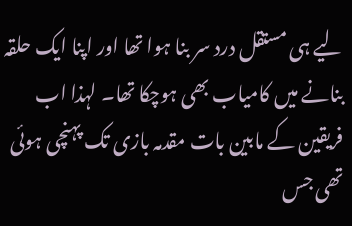لیے ہی مستقل درد سر بنا ہوا تھا اور اپنا ایک حلقہ بنانے میں کامیاب بھی ہوچکا تھا۔ لہذا اب فریقین کے مابین بات مقدمہ بازی تک پہنچی ہوئی تھی جس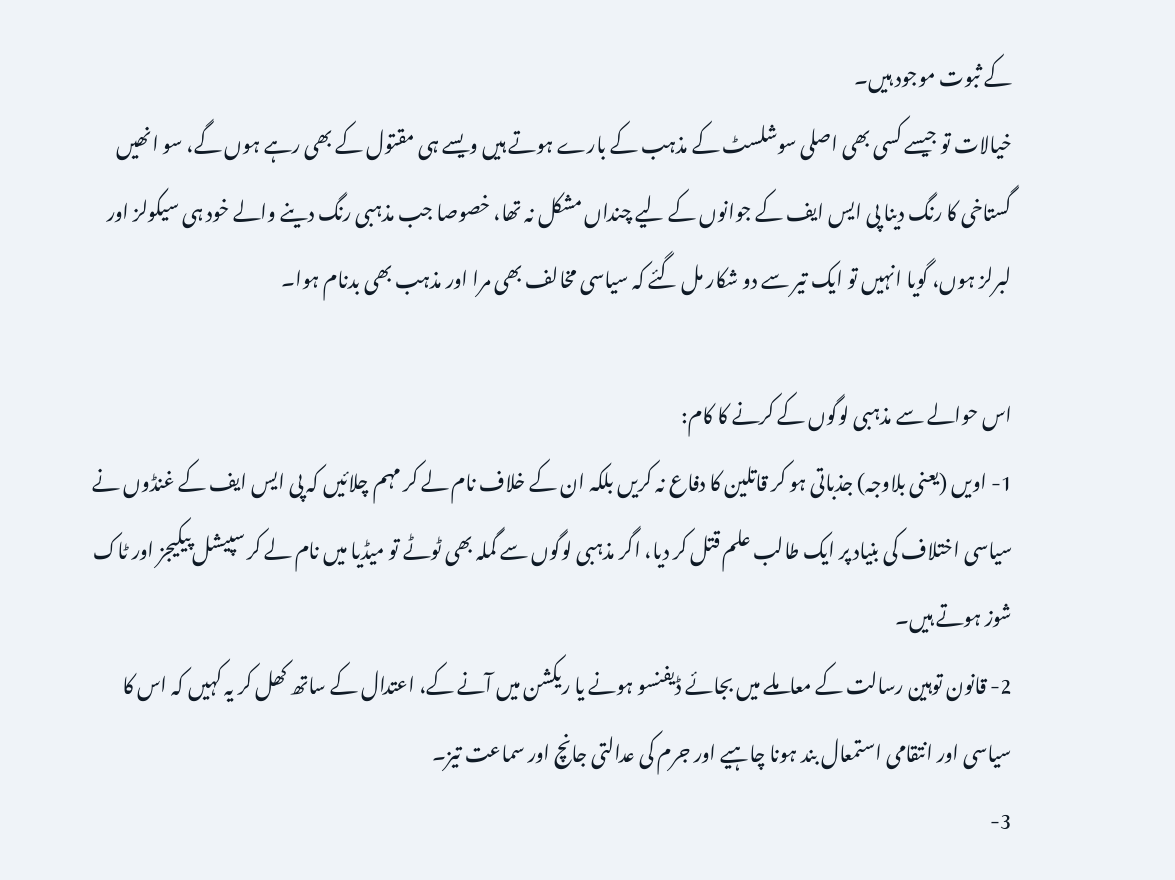کے ثبوت موجود ہیں۔
خیالات تو جیسے کسی بھی اصلی سوشلسٹ کے مذہب کے بارے ہوتے ہیں ویسے ہی مقتول کے بھی رہے ہوں گے، سو انھیں گستاخی کا رنگ دینا پی ایس ایف کے جوانوں کے لیے چنداں مشکل نہ تھا، خصوصا جب مذہبی رنگ دینے والے خود ہی سیکولز اور لبرلز ہوں، گویا انہیں تو ایک تیر سے دو شکار مل گئے کہ سیاسی مخالف بھی مرا اور مذہب بھی بدنام ہوا۔

اس حوالے سے مذہبی لوگوں کے کرنے کا کام:
1- اویں (یعنی بلاوجہ) جذباتی ہو کر قاتلین کا دفاع نہ کریں بلکہ ان کے خلاف نام لے کر مہم چلائیں کہ پی ایس ایف کے غنڈوں نے سیاسی اختلاف کی بنیاد پر ایک طالب علم قتل کر دیا، اگر مذہبی لوگوں سے گملہ بھی ٹوٹے تو میڈیا میں نام لے کر سپیشل پیکیجز اور ٹاک شوز ہوتے ہیں۔
2- قانون توہین رسالت کے معاملے میں بجائے ڈیفنسو ہونے یا ریکشن میں آنے کے، اعتدال کے ساتھ کھل کر یہ کہیں کہ اس کا سیاسی اور انتقامی استمعال بند ہونا چاہیے اور جرم کی عدالتی جانچ اور سماعت تیز۔
3-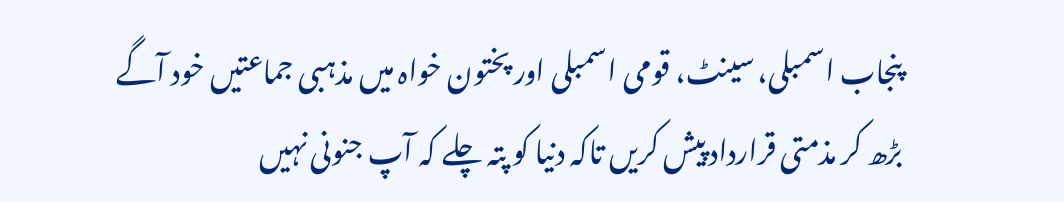پنجاب اسمبلی، سینٹ، قومی اسمبلی اور پختون خواہ میں مذہبی جماعتیں خود آگے بڑھ کر مذمتی قرارداد پیش کریں تاکہ دنیا کو پتہ چلے کہ آپ جنونی نہیں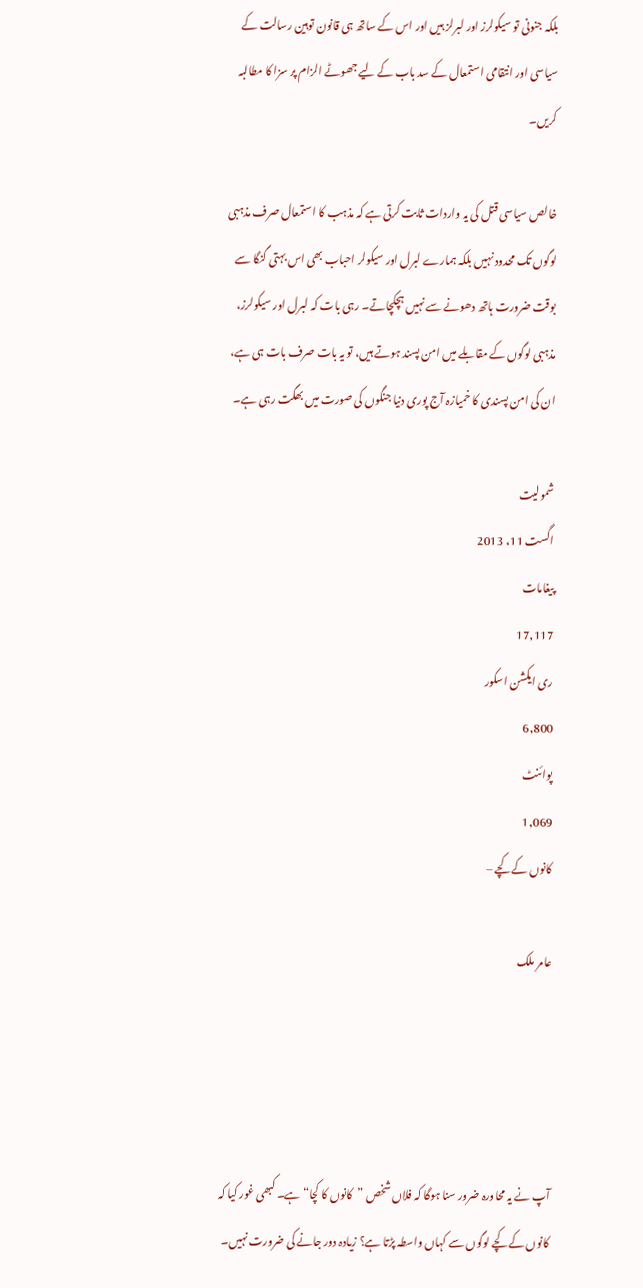بلکہ جنونی تو سیکولرز اور لبرلز ہیں اور اس کے ساتھ ہی قانون توہین رسالت کے سیاسی اور انتقامی استمعال کے سد باب کے لیے جھوٹے الزام پر سزا کا مطالبہ کریں۔

خالص سیاسی قتل کی یہ واردات ثابت کرتی ہے کہ مذہب کا استمعال صرف مذہبی لوگوں تک محدود نہیں بلکہ ہمارے لبرل اور سیکولر احباب بھی اس بہتی گنگا سے بوقت ضرورت ہاتھ دھونے سے نہیں ہچکچاتے۔ رہی بات کہ لبرل اور سیکولرز، مذہبی لوگوں کے مقابلے میں امن پسند ہوتے ہیں، تو یہ بات صرف بات ہی ہے، ان کی امن پسندی کا خمیازہ آج پوری دنیا جنگوں کی صورت میں بھگت رہی ہے۔

شمولیت
اگست 11، 2013
پیغامات
17,117
ری ایکشن اسکور
6,800
پوائنٹ
1,069
کانوں کے کچے –

عامر ملک




آپ نے یہ محاورہ ضرور سنا ہوگا کہ فلاں شخص ”کانوں کا کچا“ ہے۔ کبھی غور کیا کہ کانوں کے کچے لوگوں سے کہاں واسطہ پڑتا ہے؟ زیادہ دور جانے کی ضرورت نہیں۔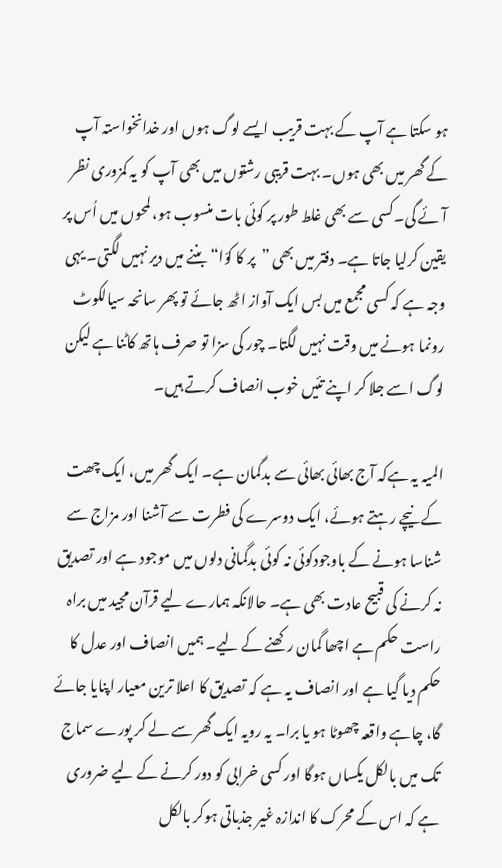ہو سکتا ہے آپ کے بہت قریب ایسے لوگ ہوں اور خدانخواستہ آپ کے گھر میں بھی ہوں۔ بہت قریبی رشتوں میں بھی آپ کو یہ کمزوری نظر آئے گی۔کسی سے بھی غلط طور پر کوئی بات منسوب ہو، لمحوں میں اُس پر یقین کرلیا جاتا ہے۔ دفتر میں بھی ”پر کا کوّا“ بننے میں دیر نہیں لگتی۔ یہی وجہ ہے کہ کسی مجمع میں بس ایک آواز اٹھ جائے تو پھر سانحہ سیالکوٹ رونما ہونے میں وقت نہیں لگتا۔ چور کی سزا تو صرف ہاتھ کاٹنا ہے لیکن لوگ اسے جلا کر اپنے تئیں خوب انصاف کرتے ہیں۔

المیہ یہ ہےکہ آج بھائی بھائی سے بدگمان ہے۔ ایک گھر میں، ایک چھت کے نیچے رہتے ہوئے، ایک دوسرے کی فطرت سے آشنا اور مزاج سے شناسا ہونے کے باوجودکوئی نہ کوئی بدگمانی دلوں میں موجود ہے اور تصدیق نہ کرنے کی قبیح عادت بھی ہے۔ حالانکہ ہمارے لیے قرآن مجید میں براہ راست حکم ہے اچھا گمان رکھنے کے لیے۔ ہمیں انصاف اور عدل کا حکم دیا گیا ہے اور انصاف یہ ہے کہ تصدیق کا اعلا ترین معیار اپنایا جائے گا، چاہے واقعہ چھوٹا ہو یا برا۔ یہ رویہ ایک گھر سے لے کر پورے سماج تک میں بالکل یکساں ہوگا اور کسی خرابی کو دور کرنے کے لیے ضروری ہے کہ اس کے محرک کا اندازہ غیر جذباتی ہوکر بالکل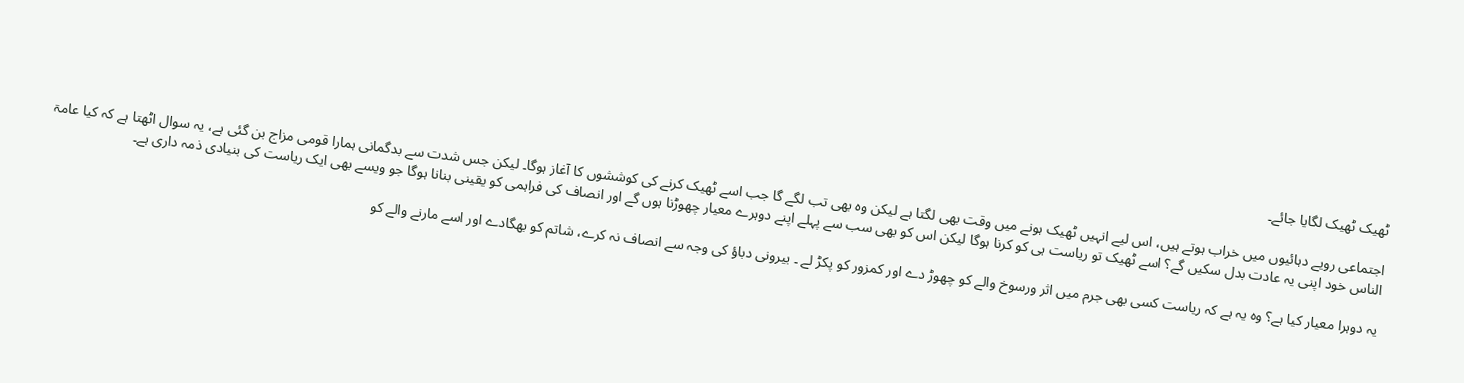ٹھیک ٹھیک لگایا جائے۔

اجتماعی رویے دہائیوں میں خراب ہوتے ہیں، اس لیے انہیں ٹھیک ہونے میں وقت بھی لگتا ہے لیکن وہ بھی تب لگے گا جب اسے ٹھیک کرنے کی کوششوں کا آغاز ہوگا۔ لیکن جس شدت سے بدگمانی ہمارا قومی مزاج بن گئی ہے، یہ سوال اٹھتا ہے کہ کیا عامۃ الناس خود اپنی یہ عادت بدل سکیں گے؟ اسے ٹھیک تو ریاست ہی کو کرنا ہوگا لیکن اس کو بھی سب سے پہلے اپنے دوہرے معیار چھوڑنا ہوں گے اور انصاف کی فراہمی کو یقینی بنانا ہوگا جو ویسے بھی ایک ریاست کی بنیادی ذمہ داری ہے۔

یہ دوہرا معیار کیا ہے؟ وہ یہ ہے کہ ریاست کسی بھی جرم میں اثر ورسوخ والے کو چھوڑ دے اور کمزور کو پکڑ لے ۔ بیرونی دباؤ کی وجہ سے انصاف نہ کرے، شاتم کو بھگادے اور اسے مارنے والے کو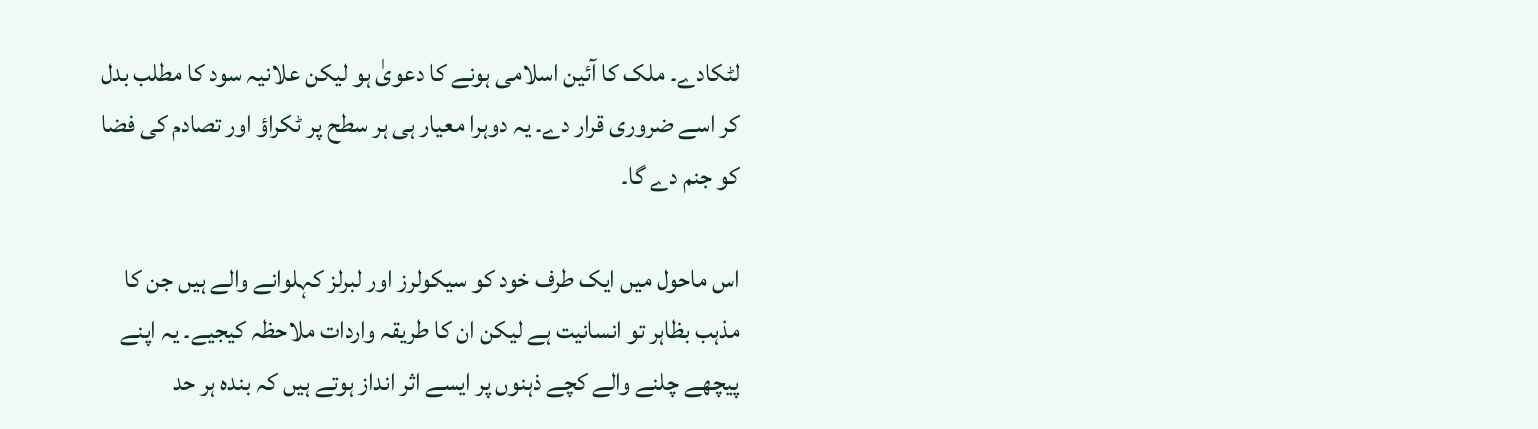لٹکادے۔ ملک کا آئین اسلامی ہونے کا دعویٰ ہو لیکن علانیہ سود کا مطلب بدل کر اسے ضروری قرار دے۔ یہ دوہرا معیار ہی ہر سطح پر ٹکراؤ اور تصادم کی فضا کو جنم دے گا۔

اس ماحول میں ایک طرف خود کو سیکولرز اور لبرلز کہلوانے والے ہیں جن کا مذہب بظاہر تو انسانیت ہے لیکن ان کا طریقہ واردات ملاحظہ کیجیے۔ یہ اپنے پیچھے چلنے والے کچے ذہنوں پر ایسے اثر انداز ہوتے ہیں کہ بندہ ہر حد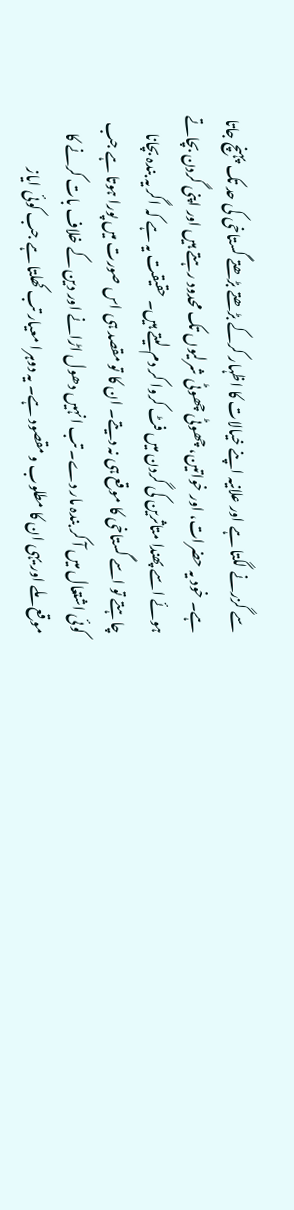سے گزرنے لگتا ہے اور علانیہ اپنے خیالات کا اظہار کرکے بڑھتے بڑھتے گستاخی کی حد تک پہنچ جاتا ہے۔ خود یہ حضرات، اور خواتین، چھوٹی چھوٹی شرلیوں تک محدود رہتے ہیں اور اپنی گردن بچاتے ہوئے اسے پھندا متاثرین کی گردن میں فٹ کروا کر دم لیتے ہیں۔ حقیقت یہ ہے کہ اگر یہ بندہ بچانا چاہتے تو اسے گستاخی کا موقع ہی نہ دیتے۔ ان کا تو مقصد ہی اس صورت میں پورا ہوتا ہے جب کوئی اشتعال میں آ کر بندہ مار دے۔ تب انہیں دھول اڑانے اور دین کے خلاف بات کرنے کا موقع ملے اور یہی ان کا مطلوب و مقصود ہے۔ یہ دوہرا معیار تب کھلتا ہے جب کوئی ایاز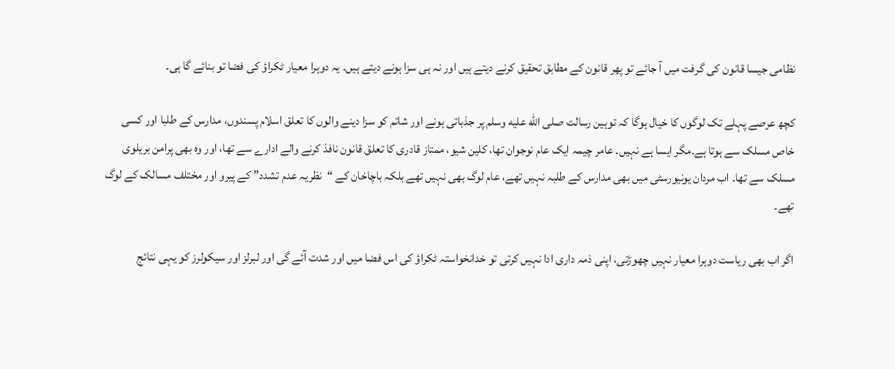نظامی جیسا قانون کی گرفت میں آ جائے تو پھر قانون کے مطابق تحقیق کرنے دیتے ہیں اور نہ ہی سزا ہونے دیتے ہیں۔ یہ دوہرا معیار ٹکراؤ کی فضا تو بنائے گا ہی۔

کچھ عرصے پہلے تک لوگوں کا خیال ہوگا کہ توہین رسالت صلى الله عليه وسلم پر جذباتی ہونے اور شاتم کو سزا دینے والوں کا تعلق اسلام پسندوں، مدارس کے طلبا اور کسی خاص مسلک سے ہوتا ہے۔مگر ایسا ہے نہیں۔ عامر چیمہ ایک عام نوجوان تھا، کلین شیو، ممتاز قادری کا تعلق قانون نافذ کرنے والے ادارے سے تھا، اور وہ بھی پرامن بریلوی مسلک سے تھا۔ اب مردان یونیورسٹی میں بھی مدارس کے طلبہ نہیں تھے، عام لوگ بھی نہیں تھے بلکہ باچاخان کے “نظریہ عدم تشدد” کے پیرو اور مختلف مسالک کے لوگ تھے۔

اگر اب بھی ریاست دوہرا معیار نہیں چھوڑتی، اپنی ذمہ داری ادا نہیں کرتی تو خدانخواستہ ٹکراؤ کی اس فضا میں اور شدت آئے گی اور لبرلز اور سیکولرز کو یہی نتائج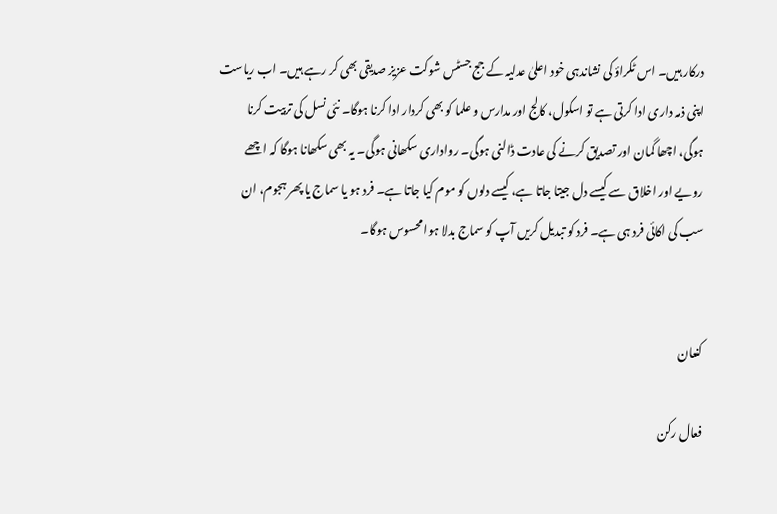درکار ہیں۔ اس ٹکراؤ کی نشاندہی خود اعلیٰ عدلیہ کے جج جسٹس شوکت عزیز صدیقی بھی کر رہے ہیں۔ اب ریاست اپنی ذمہ داری ادا کرتی ہے تو اسکول، کالج اور مدارس و علما کو بھی کردار ادا کرنا ہوگا۔ نئی نسل کی تربیت کرنا ہوگی، اچھا گمان اور تصدیق کرنے کی عادت ڈالنی ہوگی۔ رواداری سکھانی ہوگی۔ یہ بھی سکھانا ہوگا کہ اچھے رویے اور اخلاق سے کیسے دل جیتا جاتا ہے، کیسے دلوں کو موم کیا جاتا ہے۔ فرد ہو یا سماج یا پھر ہجوم، ان سب کی اکائی فرد ہی ہے۔ فرد کو تبدیل کریں آپ کو سماج بدلا ہوا محسوس ہوگا۔


کنعان

فعال رکن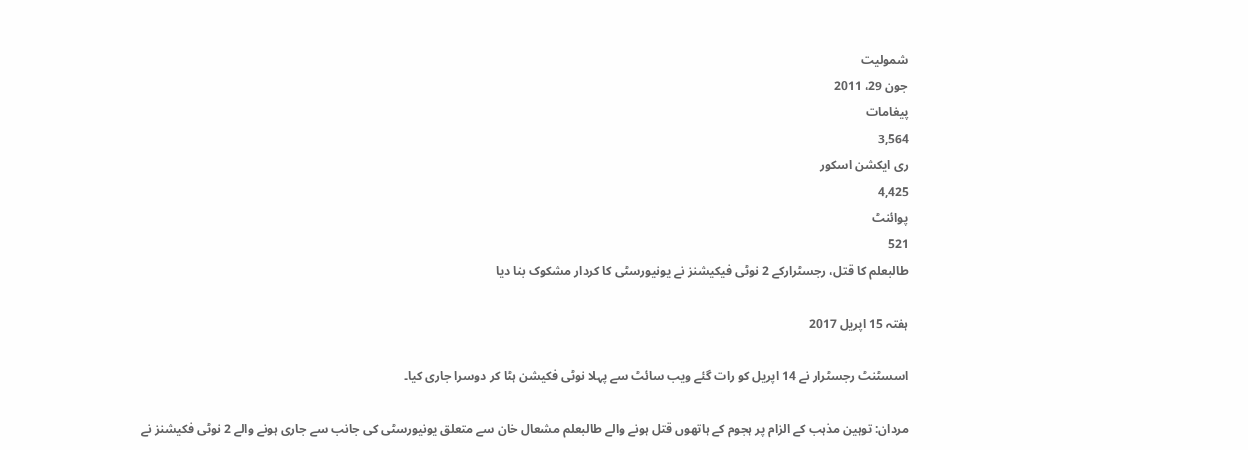شمولیت
جون 29، 2011
پیغامات
3,564
ری ایکشن اسکور
4,425
پوائنٹ
521
طالبعلم کا قتل، رجسٹرارکے 2 نوٹی فیکیشنز نے یونیورسٹی کا کردار مشکوک بنا دیا

ہفتہ 15 اپريل 2017

اسسٹنٹ رجسٹرار نے 14 اپریل کو رات گئے ویب سائٹ سے پہلا نوٹی فکیشن ہٹا کر دوسرا جاری کیا۔

مردان: توہین مذہب کے الزام پر ہجوم کے ہاتھوں قتل ہونے والے طالبعلم مشعال خان سے متعلق یونیورسٹی کی جانب سے جاری ہونے والے 2 نوٹی فکیشنز نے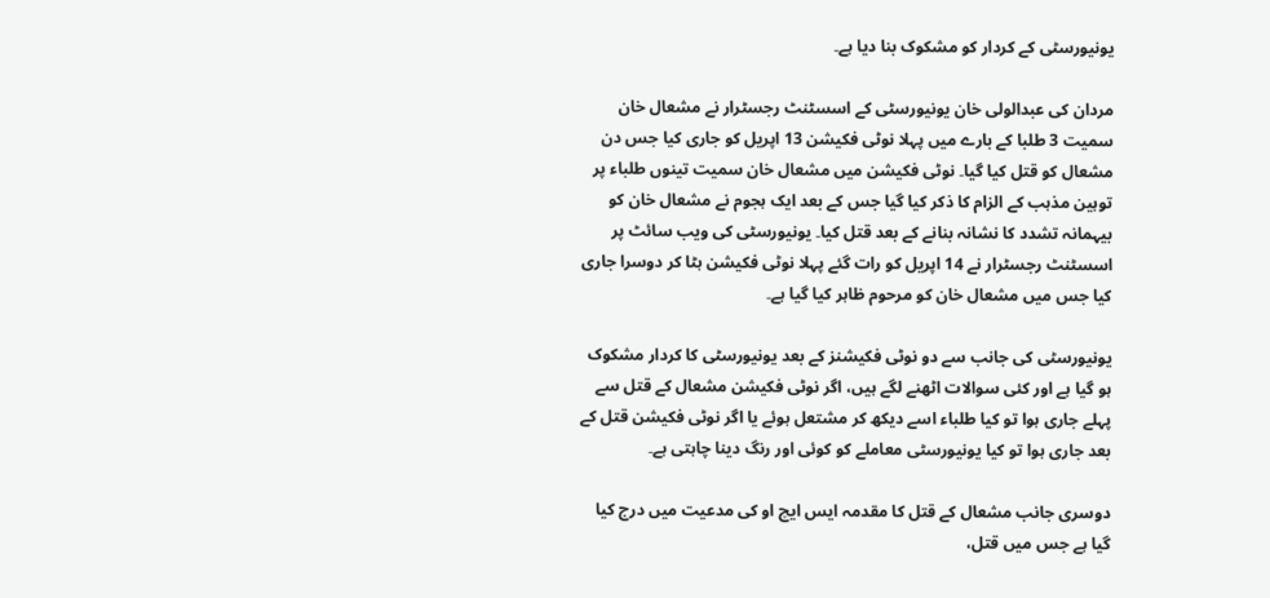یونیورسٹی کے کردار کو مشکوک بنا دیا ہے۔

مردان کی عبدالولی خان یونیورسٹی کے اسسٹنٹ رجسٹرار نے مشعال خان سمیت 3 طلبا کے بارے میں پہلا نوٹی فکیشن 13 اپریل کو جاری کیا جس دن مشعال کو قتل کیا گیا۔ نوٹی فکیشن میں مشعال خان سمیت تینوں طلباء پر توہین مذہب کے الزام کا ذکر کیا گیا جس کے بعد ایک ہجوم نے مشعال خان کو بیہمانہ تشدد کا نشانہ بنانے کے بعد قتل کیا۔ یونیورسٹی کی ویب سائٹ پر اسسٹنٹ رجسٹرار نے 14 اپریل کو رات گئے پہلا نوٹی فکیشن ہٹا کر دوسرا جاری کیا جس میں مشعال خان کو مرحوم ظاہر کیا گیا ہے۔

یونیورسٹی کی جانب سے دو نوٹی فکیشنز کے بعد یونیورسٹی کا کردار مشکوک ہو گیا ہے اور کئی سوالات اٹھنے لگے ہیں، اگر نوٹی فکیشن مشعال کے قتل سے پہلے جاری ہوا تو کیا طلباء اسے دیکھ کر مشتعل ہوئے یا اگر نوٹی فکیشن قتل کے بعد جاری ہوا تو کیا یونیورسٹی معاملے کو کوئی اور رنگ دینا چاہتی ہے۔

دوسری جانب مشعال کے قتل کا مقدمہ ایس ایچ او کی مدعیت میں درج کیا گیا ہے جس میں قتل،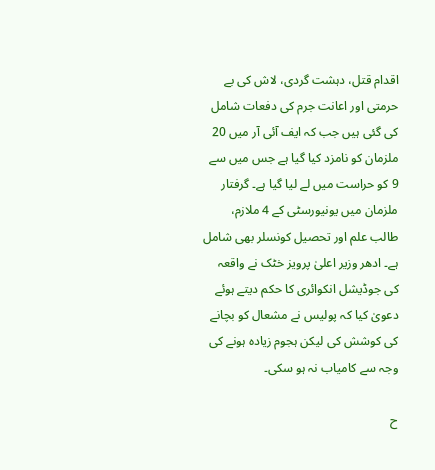اقدام قتل، دہشت گردی، لاش کی بے حرمتی اور اعانت جرم کی دفعات شامل کی گئی ہیں جب کہ ایف آئی آر میں 20 ملزمان کو نامزد کیا گیا ہے جس میں سے 9 کو حراست میں لے لیا گیا ہے۔ گرفتار ملزمان میں یونیورسٹی کے 4 ملازم، طالب علم اور تحصیل کونسلر بھی شامل ہے۔ ادھر وزیر اعلیٰ پرویز خٹک نے واقعہ کی جوڈیشل انکوائری کا حکم دیتے ہوئے دعویٰ کیا کہ پولیس نے مشعال کو بچانے کی کوشش کی لیکن ہجوم زیادہ ہونے کی وجہ سے کامیاب نہ ہو سکی۔

ح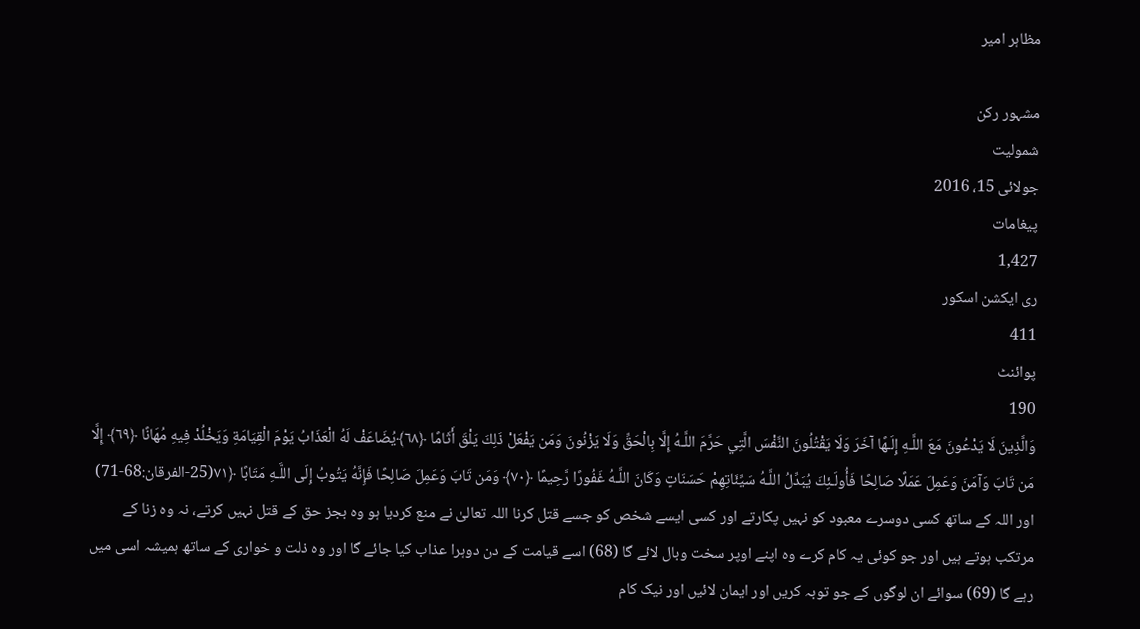مظاہر امیر

مشہور رکن
شمولیت
جولائی 15، 2016
پیغامات
1,427
ری ایکشن اسکور
411
پوائنٹ
190
وَالَّذِينَ لَا يَدْعُونَ مَعَ اللَّـهِ إِلَـهًا آخَرَ وَلَا يَقْتُلُونَ النَّفْسَ الَّتِي حَرَّمَ اللَّـهُ إِلَّا بِالْحَقِّ وَلَا يَزْنُونَ وَمَن يَفْعَلْ ذَلِكَ يَلْقَ أَثَامًا ﴿٦٨﴾يُضَاعَفْ لَهُ الْعَذَابُ يَوْمَ الْقِيَامَةِ وَيَخْلُدْ فِيهِ مُهَانًا ﴿٦٩﴾ إِلَّا مَن تَابَ وَآمَنَ وَعَمِلَ عَمَلًا صَالِحًا فَأُولَـئِكَ يُبَدِّلُ اللَّـهُ سَيِّئَاتِهِمْ حَسَنَاتٍ وَكَانَ اللَّـهُ غَفُورًا رَّحِيمًا ﴿٧٠﴾ وَمَن تَابَ وَعَمِلَ صَالِحًا فَإِنَّهُ يَتُوبُ إِلَى اللَّـهِ مَتَابًا ﴿٧١(25-الفرقان:68-71)
اور اللہ کے ساتھ کسی دوسرے معبود کو نہیں پکارتے اور کسی ایسے شخص کو جسے قتل کرنا اللہ تعالیٰ نے منع کردیا ہو وه بجز حق کے قتل نہیں کرتے، نہ وه زنا کے مرتکب ہوتے ہیں اور جو کوئی یہ کام کرے وه اپنے اوپر سخت وبال لائے گا (68) اسے قیامت کے دن دوہرا عذاب کیا جائے گا اور وه ذلت و خواری کے ساتھ ہمیشہ اسی میں رہے گا (69) سوائے ان لوگوں کے جو توبہ کریں اور ایمان لائیں اور نیک کام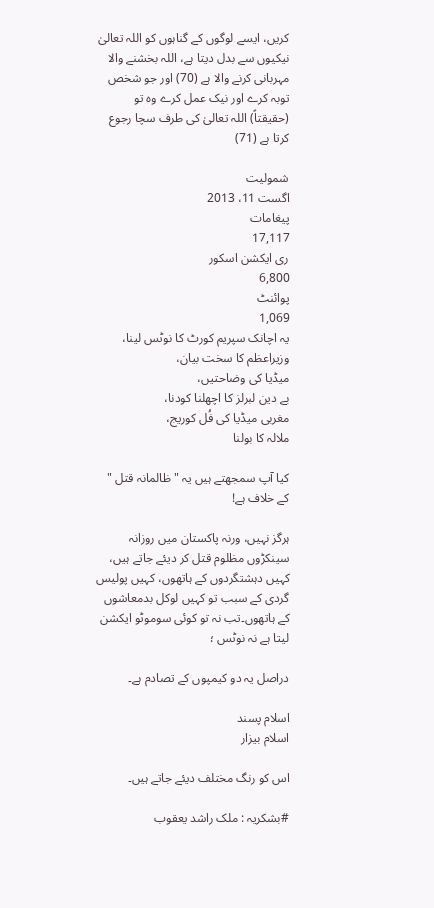کریں، ایسے لوگوں کے گناہوں کو اللہ تعالیٰ نیکیوں سے بدل دیتا ہے، اللہ بخشنے والا مہربانی کرنے والا ہے (70) اور جو شخص توبہ کرے اور نیک عمل کرے وه تو (حقیقتاً) اللہ تعالیٰ کی طرف سچا رجوع کرتا ہے (71)

شمولیت
اگست 11، 2013
پیغامات
17,117
ری ایکشن اسکور
6,800
پوائنٹ
1,069
یہ اچانک سپریم کورٹ کا نوٹس لینا،
وزیراعظم کا سخت بیان،
میڈیا کی وضاحتیں،
بے دین لبرلز کا اچھلنا کودنا،
مغربی میڈیا کی فُل کوریج،
ملالہ کا بولنا

کیا آپ سمجھتے ہیں یہ " ظالمانہ قتل " کے خلاف ہے!

ہرگز نہیں، ورنہ پاکستان میں روزانہ سینکڑوں مظلوم قتل کر دیئے جاتے ہیں، کہیں دہشتگردوں کے ہاتھوں، کہیں پولیس گردی کے سبب تو کہیں لوکل بدمعاشوں کے ہاتھوں۔تب نہ تو کوئی سوموٹو ایکشن لیتا ہے نہ نوٹس ؛

دراصل یہ دو کیمپوں کے تصادم ہے۔

اسلام پسند
اسلام بیزار

اس کو رنگ مختلف دیئے جاتے ہیں۔

#بشکریہ : ملک راشد یعقوب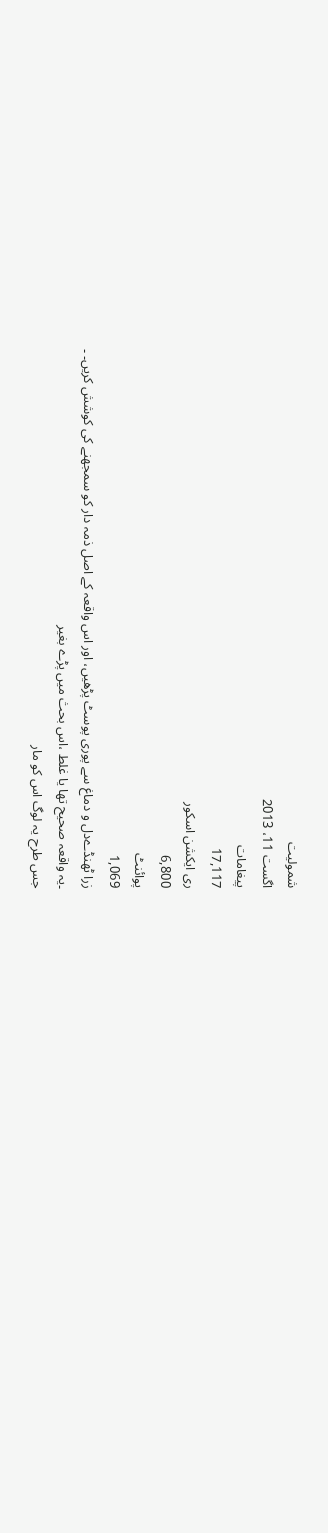شمولیت
اگست 11، 2013
پیغامات
17,117
ری ایکشن اسکور
6,800
پوائنٹ
1,069
زرا ٹھنڈےدل و دماغ سے پوری پوسٹ پڑھیں، اور اس واقعہ کے اصل ذمہ دار کو سمجھنے کی کوشش کریں۔ ۔
۔یہ واقعہ صحیح تھا یا غلط ،اس بحث میں پڑے بغیر
جس طرح یہ لوگ اس کو مار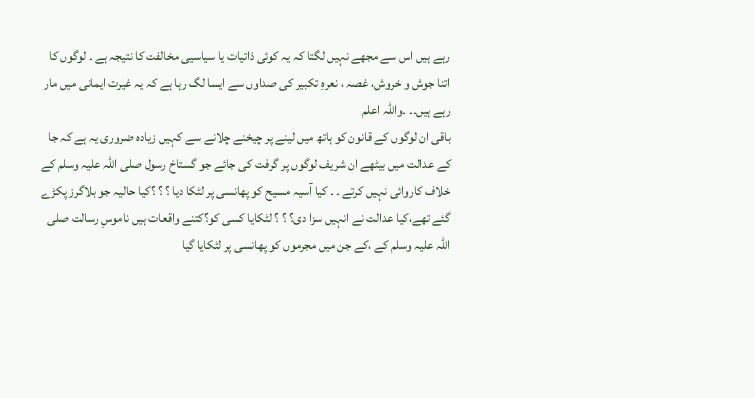رہے ہیں اس سے مجھے نہیں لگتا کہ یہ کوئی ذاتیات یا سیاسیی مخالفت کا نتیجہ ہے ۔ لوگوں کا اتنا جوش و خروش، غصہ ، نعرہِ تکبیر کی صداوں سے ایسا لگ رہا ہے کہ یہ غیرت ایمانی میں مار رہے ہیں۔۔ ۔واللہ اعلم
باقی ان لوگوں کے قانون کو ہاتھ میں لینے پر چیخنے چلانے سے کہیں زیادہ ضروری یہ ہے کہ جا کے عدالت میں بیٹھے ان شریف لوگوں پر گرفت کی جائے جو گستاخ رسول صلی اللہ علیہ وسلم کے خلاف کاروائی نہیں کرتے ۔ ۔ کیا آسیہ مسیح کو پھانسی پر لٹکا دیا ؟ ؟ ؟کیا حالیہ جو بلاگرز پکڑے گئے تھے،کیا عدالت نے انہیں سزا دی؟ ؟ ؟ لٹکایا کسی کو؟کتنے واقعات ہیں ناموسِ رسالت صلی اللہ علیہ وسلم کے ،کے جن میں مجرموں کو پھانسی پر لٹکایا گیا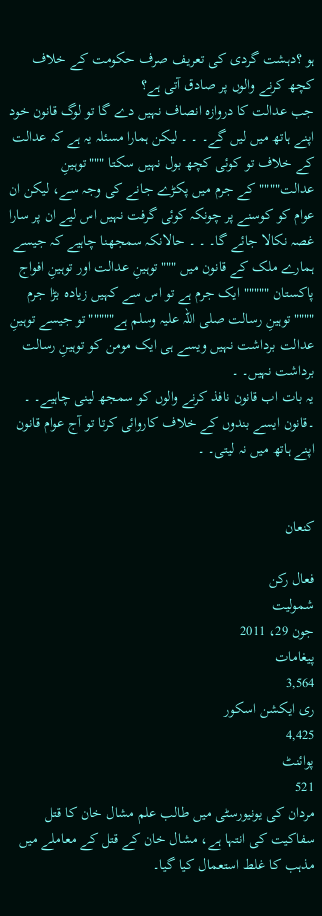ہو ؟دہشت گردی کی تعریف صرف حکومت کے خلاف کچھ کرنے والوں پر صادق آتی ہے؟
جب عدالت کا دروازہ انصاف نہیں دے گا تو لوگ قانون خود اپنے ہاتھ میں لیں گے۔ ۔ ۔ لیکن ہمارا مسئلہ یہ ہے کہ عدالت کے خلاف تو کوئی کچھ بول نہیں سکتا """توہینِ عدالت"""" کے جرم میں پکڑے جانے کی وجہ سے، لیکن ان عوام کو کوسنے پر چونکہ کوئی گرفت نہیں اس لیے ان پر سارا غصہ نکالا جائے گا۔ ۔ ۔ حالانکہ سمجھنا چاہیے کہ جیسے ہمارے ملک کے قانون میں """توہینِ عدالت اور توہینِ افواج پاکستان """"" ایک جرم ہے تو اس سے کہیں زیادہ بڑا جرم """"توہینِ رسالت صلی اللہ علیہ وسلم ہے"""""تو جیسے توہینِ عدالت برداشت نہیں ویسے ہی ایک مومن کو توہینِ رسالت برداشت نہیں۔ ۔
یہ بات اب قانون نافذ کرنے والوں کو سمجھ لینی چاہیے۔ ۔ ۔قانون ایسے بندوں کے خلاف کاروائی کرتا تو آج عوام قانون اپنے ہاتھ میں نہ لیتی۔ ۔


کنعان

فعال رکن
شمولیت
جون 29، 2011
پیغامات
3,564
ری ایکشن اسکور
4,425
پوائنٹ
521
مردان کی یونیورسٹی میں طالب علم مشال خان کا قتل سفاکیت کی انتہا ہے، مشال خان کے قتل کے معاملے میں مذہب کا غلط استعمال کیا گیا۔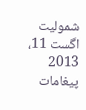شمولیت
اگست 11، 2013
پیغامات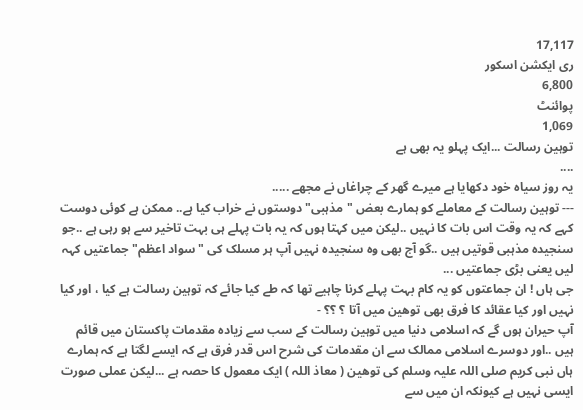17,117
ری ایکشن اسکور
6,800
پوائنٹ
1,069
توہین رسالت ...ایک پہلو یہ بھی ہے
....
یہ روز سیاہ خود دکھایا ہے میرے گھر کے چراغاں نے مجھے .....
--- توہین رسالت کے معاملے کو ہمارے بعض "مذہبی" دوستوں نے خراب کیا ہے.. ممکن ہے کوئی دوست کہے کہ یہ وقت اس بات کا نہیں ..لیکن میں کہتا ہوں کہ یہ بات پہلے ہی بہت تاخیر سے ہو رہی ہے ..جو سنجیدہ مذہبی قوتیں ہیں ..گو آج بھی وہ سنجیدہ نہیں آپ ہر مسلک کی "سواد اعظم" جماعتیں کہہ لیں یعنی بڑی جماعتیں ...
جی ہاں ! ان جماعتوں کو یہ کام بہت پہلے کرنا چاہیے تھا کہ طے کیا جائے کہ توہین رسالت ہے کیا ، اور کیا نہیں اور کیا عقائد کا فرق بھی توھین میں آتا ؟ ؟؟ -
آپ حیران ہوں گے کہ اسلامی دنیا میں توہین رسالت کے سب سے زیادہ مقدمات پاکستان میں قائم ہیں ..اور دوسرے اسلامی ممالک سے ان مقدمات کی شرح اس قدر فرق ہے کہ ایسے لگتا ہے کہ ہمارے ہاں نبی کریم صلی اللہ علیہ وسلم کی توھین ( معاذ اللہ ) ایک معمول کا حصہ ہے ...لیکن عملی صورت ایسی نہیں ہے کیونکہ ان میں سے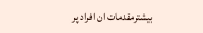بیشترمقدمات ان افراد پر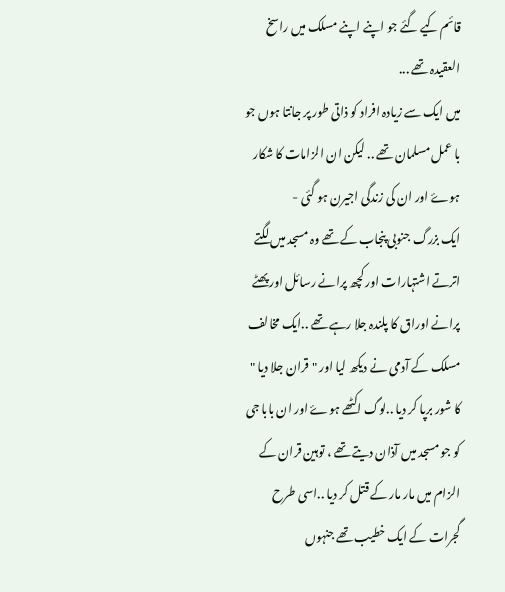قائم کیے گئے جو اپنے اپنے مسلک میں راسخ العقیدہ تھے ...
میں ایک سے زیادہ افراد کو ذاتی طور پر جانتا ہوں جو با عمل مسلمان تھے .. لیکن ان الزامات کا شکار ہوۓ اور ان کی زندگی اجیرن ہو گئی -
ایک بزرگ جنوبی پنجاب کے تھے وہ مسجد میں لگتے اترتے اشتہارات اور کچھ پرانے رسائل اور پھٹے پرانے اوراق کا پلندہ جلا رہے تھے ..ایک مخالف مسلک کے آدمی نے دیکھ لیا اور "قران جلا دیا " کا شور برپا کر دیا ..لوگ اکٹھے ہوۓ اور ان بابا جی کو جو مسجد میں آذان دیتے تھے ، توہین قران کے الزام میں مار مار کے قتل کر دیا ..اسی طرح گجرات کے ایک خطیب تھے جنہوں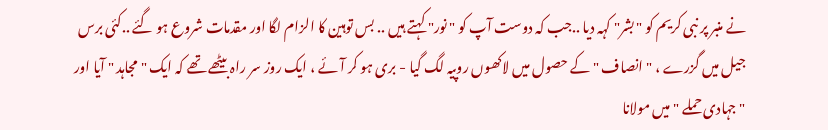نے منبر پر نبی کریم کو "بشر" کہہ دیا ..جب کہ دوست آپ کو " نور" کہتے ہیں .. بس توہین کا الزام لگا اور مقدمات شروع ہو گئے ..کئی برس جیل میں گزرے ، " انصاف " کے حصول میں لاکھوں روپیہ لگ گیا - بری ہو کر آئے ، ایک روز سر راہ بیٹھے تھے کہ ایک "مجاہد " آیا اور " جہادی حملے " میں مولانا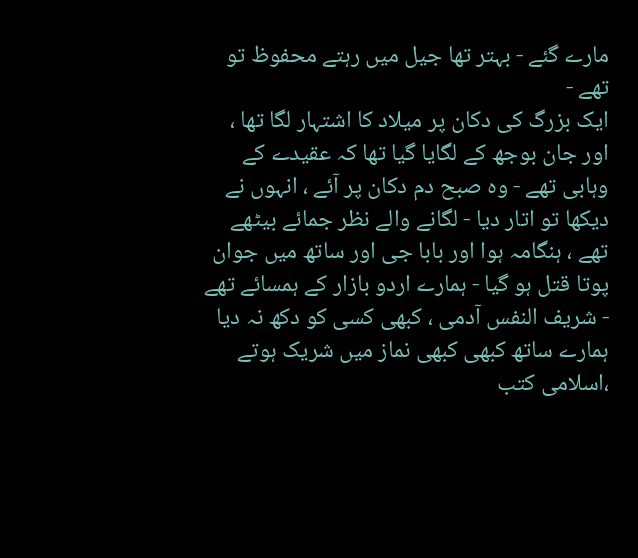مارے گئے - بہتر تھا جیل میں رہتے محفوظ تو تھے -
ایک بزرگ کی دکان پر میلاد کا اشتہار لگا تھا ، اور جان بوجھ کے لگایا گیا تھا کہ عقیدے کے وہابی تھے - وہ صبح دم دکان پر آئے ، انہوں نے دیکھا تو اتار دیا - لگانے والے نظر جمائے بیٹھے تھے ، ہنگامہ ہوا اور بابا جی اور ساتھ میں جوان پوتا قتل ہو گیا - ہمارے اردو بازار کے ہمسائے تھے - شریف النفس آدمی ، کبھی کسی کو دکھ نہ دیا ہمارے ساتھ کبھی کبھی نماز میں شریک ہوتے ،اسلامی کتب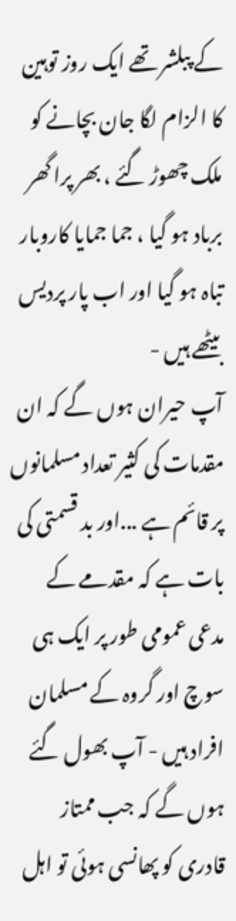کے پبلشر تھے ایک روز توہین کا الزام لگا جان بچانے کو ملک چھوڑ گئے ، بھر پرا گھر برباد ہو گیا ، جما جمایا کاروبار تباہ ہو گیا اور اب پار پردیس بیٹھے ہیں -
آپ حیران ہوں گے کہ ان مقدمات کی کثیر تعداد مسلمانوں پر قائم ہے ...اور بد قسمتی کی بات ہے کہ مقدمے کے مدعی عمومی طور پر ایک ہی سوچ اور گروہ کے مسلمان افراد ہیں - آپ بھول گئے ہوں گے کہ جب ممتاز قادری کو پھانسی ہوئی تو اہل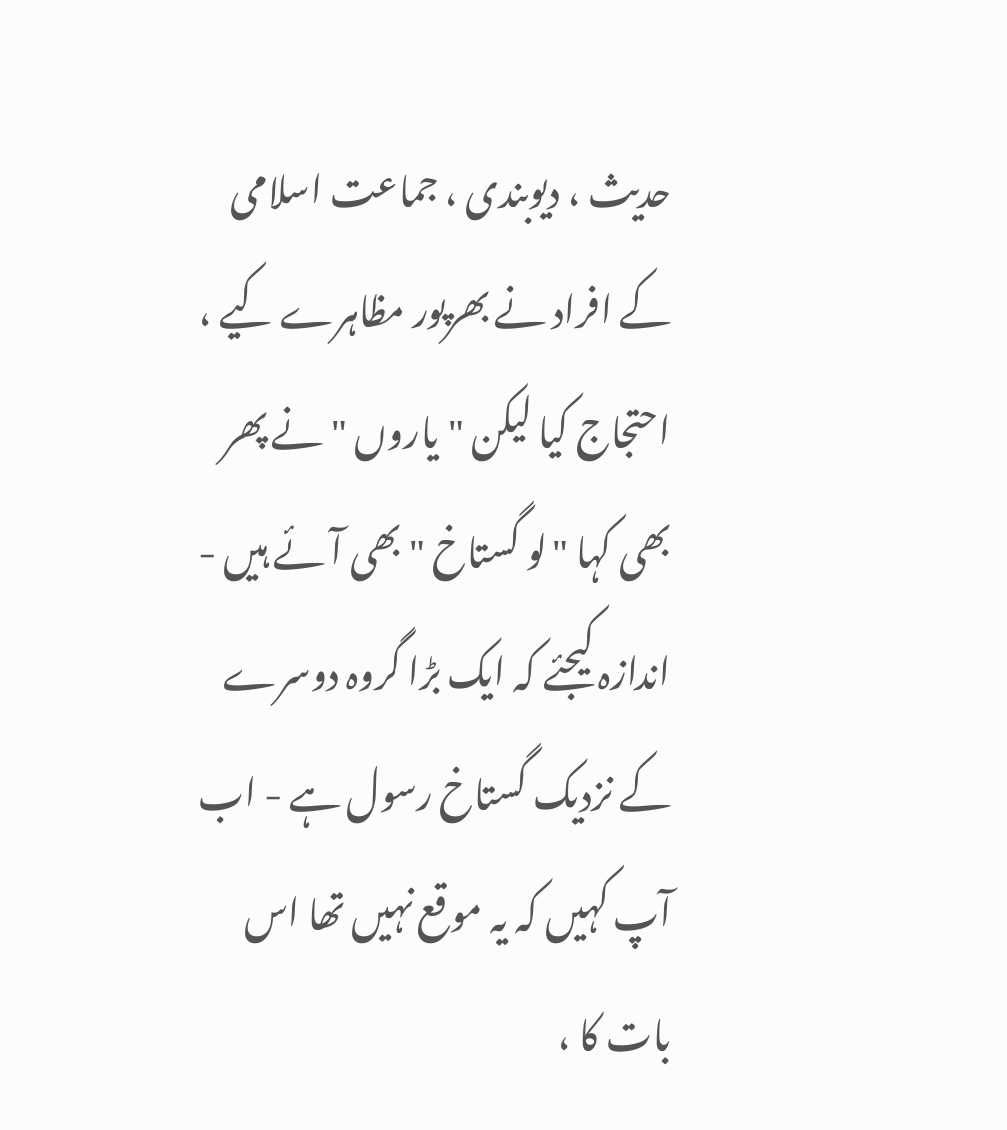حدیث ، دیوبندی ، جماعت اسلامی کے افراد نے بھرپور مظاہرے کیے ، احتجاج کیا لیکن "یاروں " نے پھر بھی کہا "لو گستاخ " بھی آئے ہیں -
اندازہ کیجئے کہ ایک بڑا گروہ دوسرے کے نزدیک گستاخ رسول ہے - اب آپ کہیں کہ یہ موقع نہیں تھا اس بات کا ،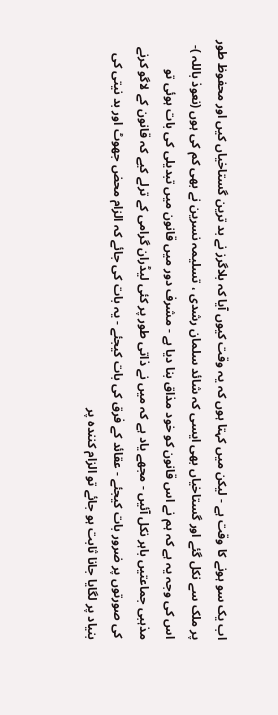اب یک سو ہونے کا وقت ہے - لیکن میں کہتا ہوں کہ یہ وقت کیوں آیا کہ بلاگرز نے بد ترین گستاخیاں کیں اور محفوظ طور پر ملک سے نکل گئے اور گستاخیاں بھی ایسی کہ شائد سلمان رشدی ، تسلیمہ نسرین نے بھی کم کی ہوں (نعوذ باللہ )-
اس کی وجہ یہ ہے کہ ہم نے اس قانون کو خود مذاق بنا دیا ہے - مشرف دور میں قانون میں تبدیلی کی بات ہوئی تو مذہبی جماعتیں باہر نکل آئیں - مجھے یاد ہے کہ میں نے ذاتی طور پر کئی لیڈران گرامی کے ترلے کیے کہ قانون کے لاگو کرنے کی صورتوں پر ضرور بات کیجئے - عقائد کے فرق کی بات کیجئے - یہ بات کی جائے کہ الزام محض جھوٹ اور بد نیتی کی بنیاد پر لگایا جانا ثابت ہو جائے تو الزام کنندہ پر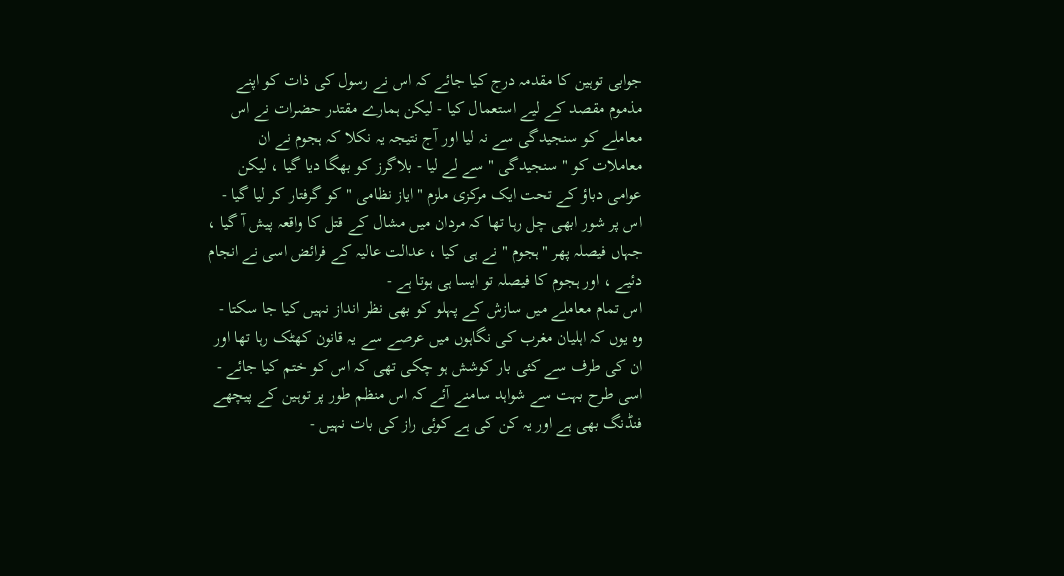جوابی توہین کا مقدمہ درج کیا جائے کہ اس نے رسول کی ذات کو اپنے مذموم مقصد کے لیے استعمال کیا - لیکن ہمارے مقتدر حضرات نے اس معاملے کو سنجیدگی سے نہ لیا اور آج نتیجہ یہ نکلا کہ ہجوم نے ان معاملات کو " سنجیدگی " سے لے لیا - بلاگرز کو بھگا دیا گیا ، لیکن عوامی دباؤ کے تحت ایک مرکزی ملزم "ایاز نظامی " کو گرفتار کر لیا گیا - اس پر شور ابھی چل رہا تھا کہ مردان میں مشال کے قتل کا واقعہ پیش آ گیا ، جہاں فیصلہ پھر "ہجوم " نے ہی کیا ، عدالت عالیہ کے فرائض اسی نے انجام دئیے ، اور ہجوم کا فیصلہ تو ایسا ہی ہوتا ہے -
اس تمام معاملے میں سازش کے پہلو کو بھی نظر انداز نہیں کیا جا سکتا - وہ یوں کہ اہلیان مغرب کی نگاہوں میں عرصے سے یہ قانون کھٹک رہا تھا اور ان کی طرف سے کئی بار کوشش ہو چکی تھی کہ اس کو ختم کیا جائے - اسی طرح بہت سے شواہد سامنے آئے کہ اس منظم طور پر توہین کے پیچھے فنڈنگ بھی ہے اور یہ کن کی ہے کوئی راز کی بات نہیں -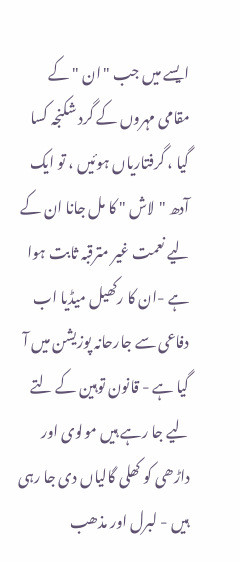ایسے میں جب "ان " کے مقامی مہروں کے گرد شکنجہ کسا گیا ، گرفتاریاں ہوئیں ، تو ایک آدھ "لاش " کا مل جانا ان کے لیے نعمت غیر مترقبہ ثابت ہوا ہے -ان کا رکھیل میڈیا اب دفاعی سے جارحانہ پوزیشن میں آ گیا ہے - قانون توہین کے لتے لیے جا رہے ہیں مولوی اور داڑھی کو کھلی گالیاں دی جا رہی ہیں - لبرل اور مذھب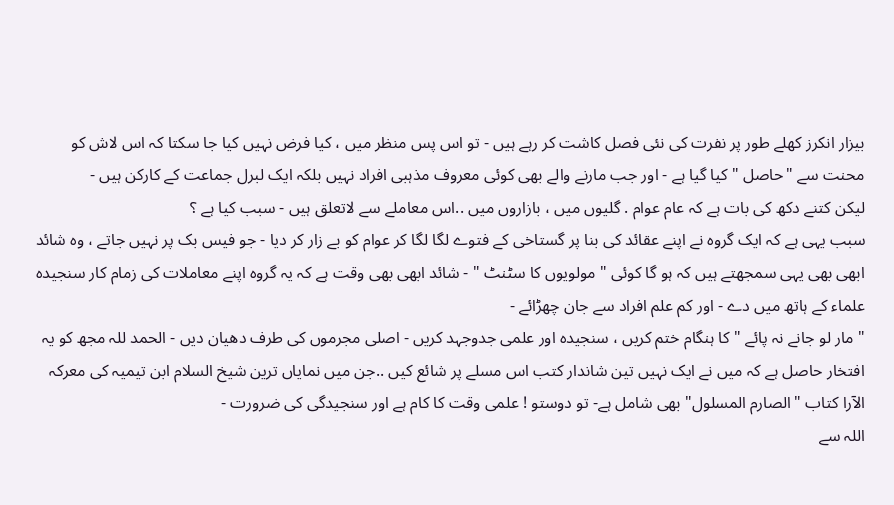بیزار انکرز کھلے طور پر نفرت کی نئی فصل کاشت کر رہے ہیں - تو اس پس منظر میں ، کیا فرض نہیں کیا جا سکتا کہ اس لاش کو محنت سے "حاصل " کیا گیا ہے - اور جب مارنے والے بھی کوئی معروف مذہبی افراد نہیں بلکہ ایک لبرل جماعت کے کارکن ہیں -
لیکن کتنے دکھ کی بات ہے کہ عام عوام . گلیوں میں ، بازاروں میں ..اس معاملے سے لاتعلق ہیں - سبب کیا ہے ؟
سبب یہی ہے کہ ایک گروہ نے اپنے عقائد کی بنا پر گستاخی کے فتوے لگا لگا کر عوام کو بے زار کر دیا - جو فیس بک پر نہیں جاتے ، وہ شائد ابھی بھی یہی سمجھتے ہیں کہ ہو گا کوئی "مولویوں کا سٹنٹ " - شائد ابھی بھی وقت ہے کہ یہ گروہ اپنے معاملات کی زمام کار سنجیدہ علماء کے ہاتھ میں دے - اور کم علم افراد سے جان چھڑائے -
"مار لو جانے نہ پائے " کا ہنگام ختم کریں ، سنجیدہ اور علمی جدوجہد کریں - اصلی مجرموں کی طرف دھیان دیں - الحمد للہ مجھ کو یہ افتخار حاصل ہے کہ میں نے ایک نہیں تین شاندار کتب اس مسلے پر شائع کیں ..جن میں نمایاں ترین شیخ السلام ابن تیمیہ کی معرکہ الآرا کتاب "الصارم المسلول" بھی شامل ہے- تو دوستو ! علمی وقت کا کام ہے اور سنجیدگی کی ضرورت -
اللہ سے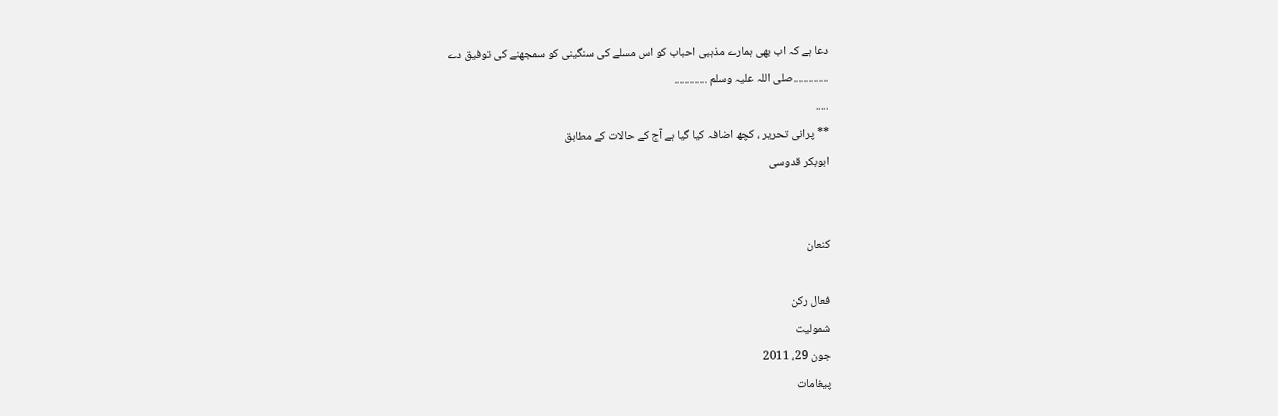دعا ہے کہ اب بھی ہمارے مذہبی احباب کو اس مسلے کی سنگینی کو سمجھنے کی توفیق دے
..............صلی اللہ علیہ وسلم .............
.....
** پرانی تحریر ، کچھ اضافہ کیا گیا ہے آج کے حالات کے مطابق
ابوبکر قدوسی


کنعان

فعال رکن
شمولیت
جون 29، 2011
پیغامات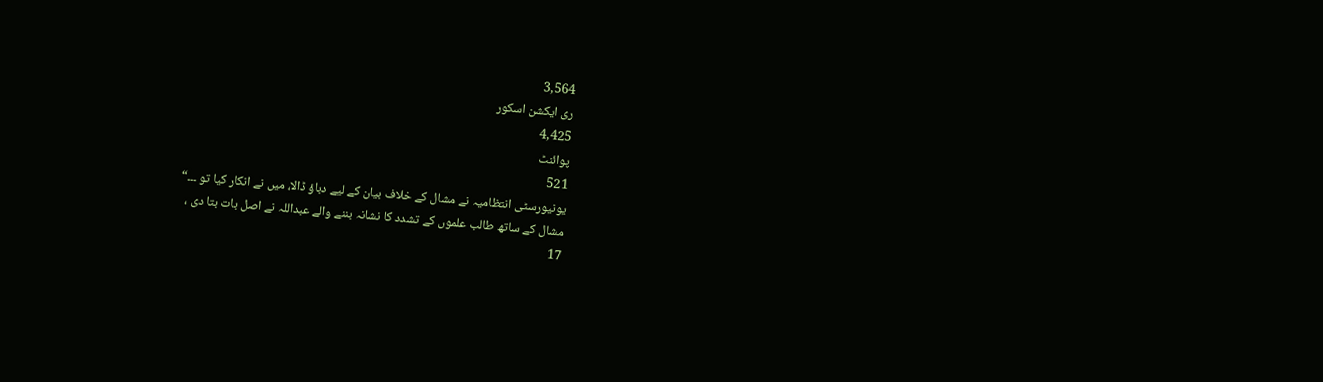3,564
ری ایکشن اسکور
4,425
پوائنٹ
521
یونیورسٹی انتظامیہ نے مشال کے خلاف بیان کے لیے دباؤ ڈالا، میں نے انکار کیا تو ۔۔۔“
مشال کے ساتھ طالب علموں کے تشدد کا نشانہ بننے والے عبداللہ نے اصل بات بتا دی ،
17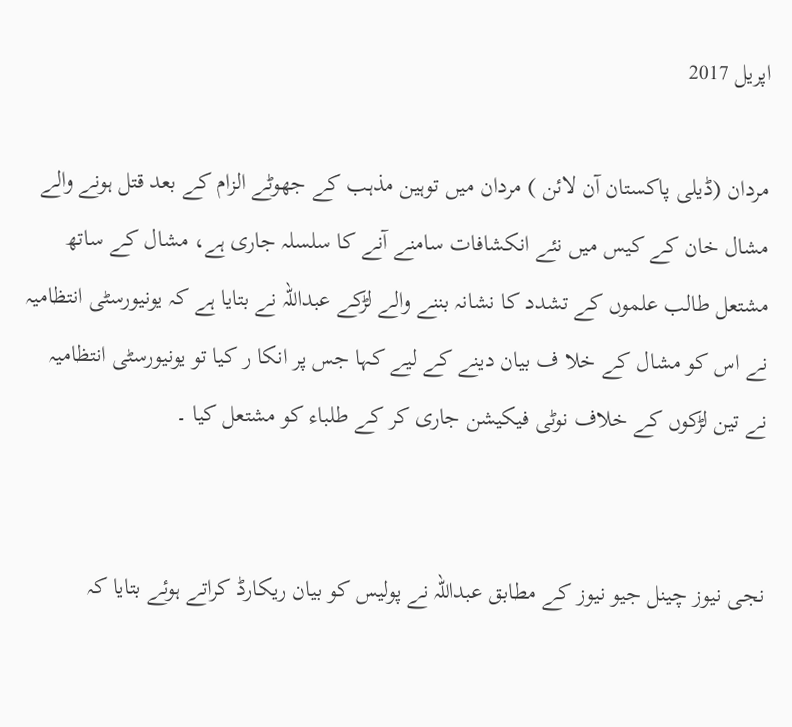اپریل 2017

مردان (ڈیلی پاکستان آن لائن ) مردان میں توہین مذہب کے جھوٹے الزام کے بعد قتل ہونے والے مشال خان کے کیس میں نئے انکشافات سامنے آنے کا سلسلہ جاری ہے، مشال کے ساتھ مشتعل طالب علموں کے تشدد کا نشانہ بننے والے لڑکے عبداللہ نے بتایا ہے کہ یونیورسٹی انتظامیہ نے اس کو مشال کے خلا ف بیان دینے کے لیے کہا جس پر انکا ر کیا تو یونیورسٹی انتظامیہ نے تین لڑکوں کے خلاف نوٹی فیکیشن جاری کر کے طلباء کو مشتعل کیا ۔


نجی نیوز چینل جیو نیوز کے مطابق عبداللہ نے پولیس کو بیان ریکارڈ کراتے ہوئے بتایا کہ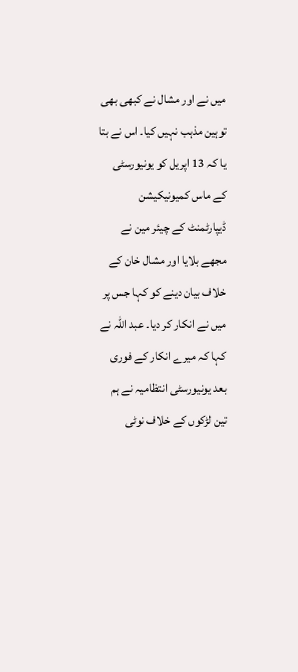میں نے اور مشال نے کبھی بھی توہین مذہب نہیں کیا۔ اس نے بتا یا کہ 13 اپریل کو یونیورسٹی کے ماس کمیونیکیشن ڈیپارٹمنٹ کے چیئر مین نے مجھے بلایا اور مشال خان کے خلاف بیان دینے کو کہا جس پر میں نے انکار کر دیا۔ عبد اللہ نے کہا کہ میرے انکار کے فوری بعد یونیورسٹی انتظامیہ نے ہم تین لڑکوں کے خلاف نوٹی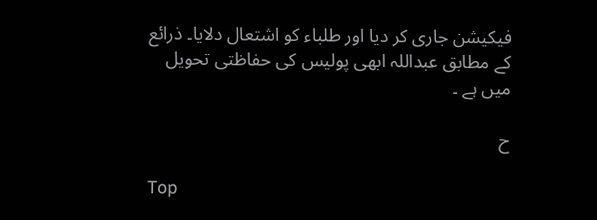فیکیشن جاری کر دیا اور طلباء کو اشتعال دلایا۔ ذرائع کے مطابق عبداللہ ابھی پولیس کی حفاظتی تحویل میں ہے ۔

ح

Top